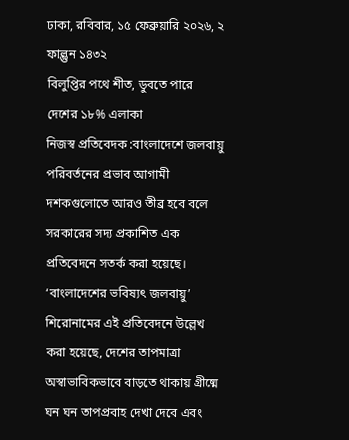ঢাকা, রবিবার, ১৫ ফেব্রুয়ারি ২০২৬, ২ ফাল্গুন ১৪৩২
বিলুপ্তির পথে শীত, ডুবতে পারে দেশের ১৮% এলাকা
নিজস্ব প্রতিবেদক :বাংলাদেশে জলবায়ু পরিবর্তনের প্রভাব আগামী দশকগুলোতে আরও তীব্র হবে বলে সরকারের সদ্য প্রকাশিত এক প্রতিবেদনে সতর্ক করা হয়েছে। ‘বাংলাদেশের ভবিষ্যৎ জলবায়ু’ শিরোনামের এই প্রতিবেদনে উল্লেখ করা হয়েছে, দেশের তাপমাত্রা অস্বাভাবিকভাবে বাড়তে থাকায় গ্রীষ্মে ঘন ঘন তাপপ্রবাহ দেখা দেবে এবং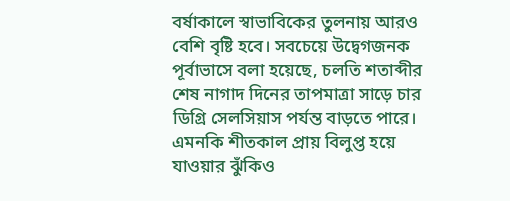বর্ষাকালে স্বাভাবিকের তুলনায় আরও বেশি বৃষ্টি হবে। সবচেয়ে উদ্বেগজনক পূর্বাভাসে বলা হয়েছে, চলতি শতাব্দীর শেষ নাগাদ দিনের তাপমাত্রা সাড়ে চার ডিগ্রি সেলসিয়াস পর্যন্ত বাড়তে পারে। এমনকি শীতকাল প্রায় বিলুপ্ত হয়ে যাওয়ার ঝুঁকিও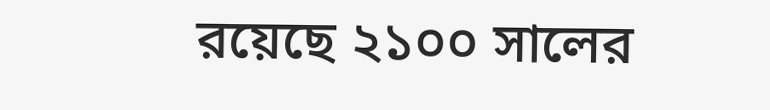রয়েছে ২১০০ সালের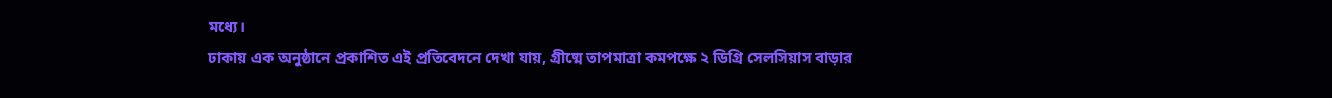মধ্যে।
ঢাকায় এক অনুষ্ঠানে প্রকাশিত এই প্রতিবেদনে দেখা যায়, গ্রীষ্মে তাপমাত্রা কমপক্ষে ২ ডিগ্রি সেলসিয়াস বাড়ার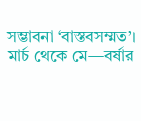সম্ভাবনা ‘বাস্তবসম্মত’। মার্চ থেকে মে—বর্ষার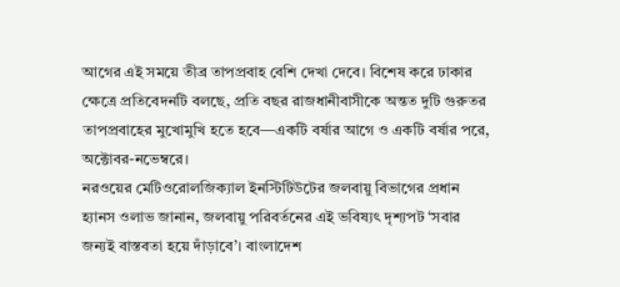আগের এই সময়ে তীব্র তাপপ্রবাহ বেশি দেখা দেবে। বিশেষ করে ঢাকার ক্ষেত্রে প্রতিবেদনটি বলছে, প্রতি বছর রাজধানীবাসীকে অন্তত দুটি গুরুতর তাপপ্রবাহের মুখোমুখি হতে হবে—একটি বর্ষার আগে ও একটি বর্ষার পরে, অক্টোবর-নভেম্বরে।
নরওয়ের মেটিওরোলজিক্যাল ইনস্টিটিউটের জলবায়ু বিভাগের প্রধান হ্যানস ওলাভ জানান, জলবায়ু পরিবর্তনের এই ভবিষ্যৎ দৃশ্যপট ‘সবার জন্যই বাস্তবতা হয়ে দাঁড়াবে’। বাংলাদেশ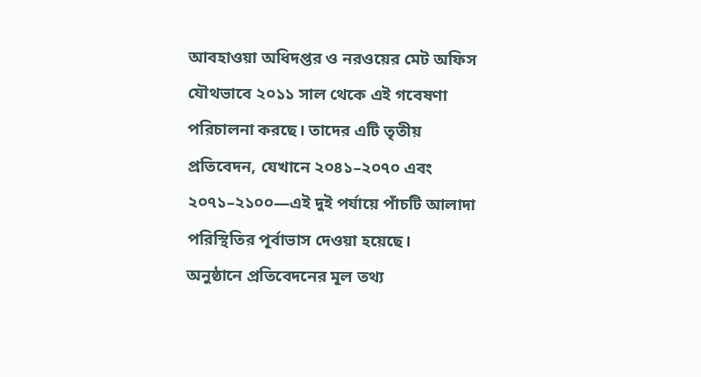আবহাওয়া অধিদপ্তর ও নরওয়ের মেট অফিস যৌথভাবে ২০১১ সাল থেকে এই গবেষণা পরিচালনা করছে। তাদের এটি তৃতীয় প্রতিবেদন, যেখানে ২০৪১–২০৭০ এবং ২০৭১–২১০০—এই দুই পর্যায়ে পাঁচটি আলাদা পরিস্থিতির পূর্বাভাস দেওয়া হয়েছে।
অনুষ্ঠানে প্রতিবেদনের মূল তথ্য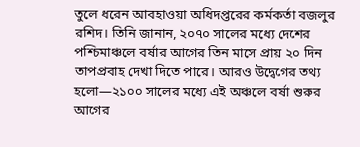তুলে ধরেন আবহাওয়া অধিদপ্তরের কর্মকর্তা বজলুর রশিদ। তিনি জানান, ২০৭০ সালের মধ্যে দেশের পশ্চিমাঞ্চলে বর্ষার আগের তিন মাসে প্রায় ২০ দিন তাপপ্রবাহ দেখা দিতে পারে। আরও উদ্বেগের তথ্য হলো—২১০০ সালের মধ্যে এই অঞ্চলে বর্ষা শুরুর আগের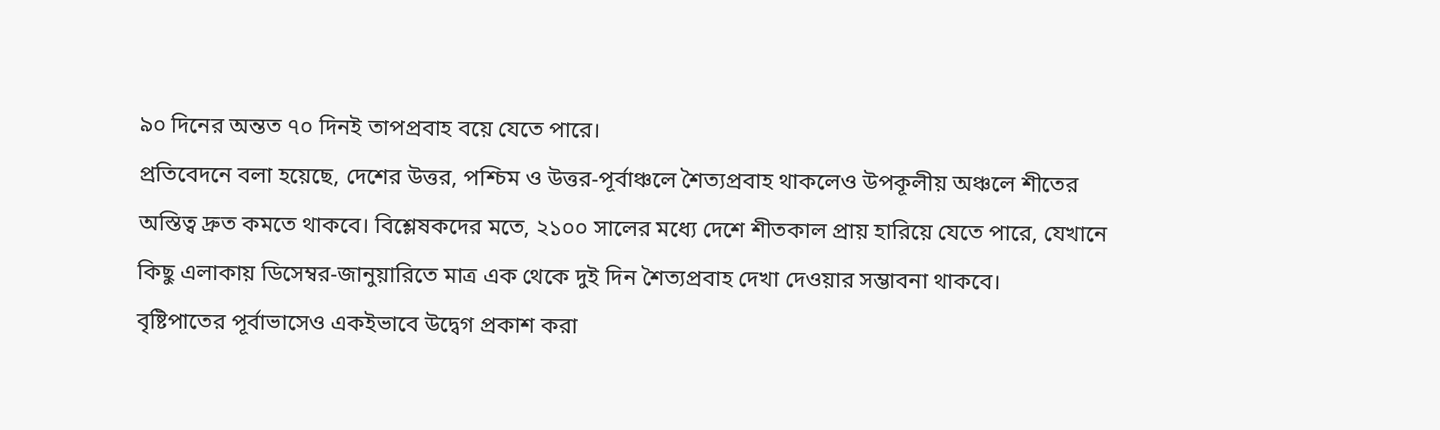৯০ দিনের অন্তত ৭০ দিনই তাপপ্রবাহ বয়ে যেতে পারে।
প্রতিবেদনে বলা হয়েছে, দেশের উত্তর, পশ্চিম ও উত্তর-পূর্বাঞ্চলে শৈত্যপ্রবাহ থাকলেও উপকূলীয় অঞ্চলে শীতের অস্তিত্ব দ্রুত কমতে থাকবে। বিশ্লেষকদের মতে, ২১০০ সালের মধ্যে দেশে শীতকাল প্রায় হারিয়ে যেতে পারে, যেখানে কিছু এলাকায় ডিসেম্বর-জানুয়ারিতে মাত্র এক থেকে দুই দিন শৈত্যপ্রবাহ দেখা দেওয়ার সম্ভাবনা থাকবে।
বৃষ্টিপাতের পূর্বাভাসেও একইভাবে উদ্বেগ প্রকাশ করা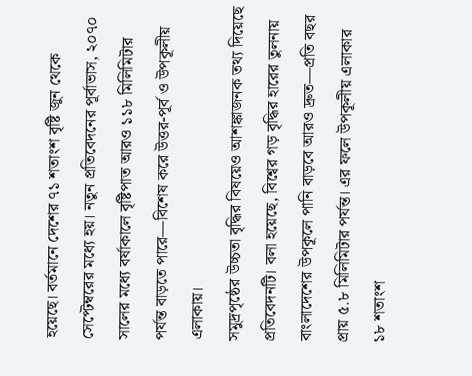হয়েছে। বর্তমানে দেশের ৭১ শতাংশ বৃষ্টি জুন থেকে সেপ্টেম্বরের মধ্যে হয়। নতুন প্রতিবেদনের পূর্বাভাস, ২০৭০ সালের মধ্যে বর্ষাকালে বৃষ্টিপাত আরও ১১৮ মিলিমিটার পর্যন্ত বাড়তে পারে—বিশেষ করে উত্তর-পূর্ব ও উপকূলীয় এলাকায়।
সমুদ্রপৃষ্ঠের উচ্চতা বৃদ্ধির বিষয়েও আশঙ্কাজনক তথ্য দিয়েছে প্রতিবেদনটি। বলা হয়েছে, বিশ্বের গড় বৃদ্ধির হারের তুলনায় বাংলাদেশের উপকূলে পানি বাড়বে আরও দ্রুত—প্রতি বছর প্রায় ৫.৮ মিলিমিটার পর্যন্ত। এর ফলে উপকূলীয় এলাকার ১৮ শতাংশ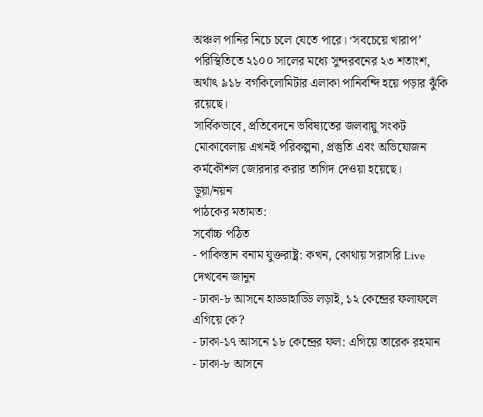অঞ্চল পানির নিচে চলে যেতে পারে। ‘সবচেয়ে খারাপ’ পরিস্থিতিতে ২১০০ সালের মধ্যে সুন্দরবনের ২৩ শতাংশ, অর্থাৎ ৯১৮ বর্গকিলোমিটার এলাকা পানিবন্দি হয়ে পড়ার ঝুঁকি রয়েছে।
সার্বিকভাবে, প্রতিবেদনে ভবিষ্যতের জলবায়ু সংকট মোকাবেলায় এখনই পরিকল্পনা, প্রস্তুতি এবং অভিযোজন কর্মকৌশল জোরদার করার তাগিদ দেওয়া হয়েছে।
ডুয়া/নয়ন
পাঠকের মতামত:
সর্বোচ্চ পঠিত
- পাকিস্তান বনাম যুক্তরাষ্ট্র: কখন, কোথায় সরাসরি Live দেখবেন জানুন
- ঢাকা-৮ আসনে হাড্ডাহাড্ডি লড়াই, ১২ কেন্দ্রের ফলাফলে এগিয়ে কে?
- ঢাকা-১৭ আসনে ১৮ কেন্দ্রের ফল: এগিয়ে তারেক রহমান
- ঢাকা-৮ আসনে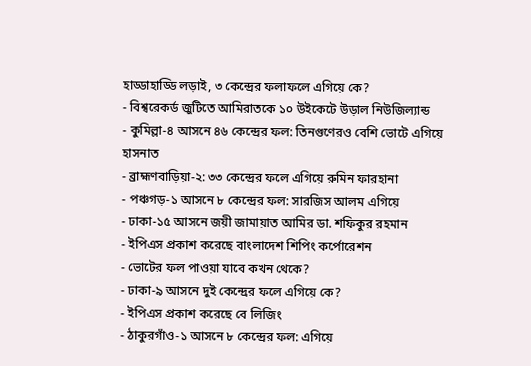হাড্ডাহাড্ডি লড়াই, ৩ কেন্দ্রের ফলাফলে এগিয়ে কে?
- বিশ্বরেকর্ড জুটিতে আমিরাতকে ১০ উইকেটে উড়াল নিউজিল্যান্ড
- কুমিল্লা-৪ আসনে ৪৬ কেন্দ্রের ফল: তিনগুণেরও বেশি ভোটে এগিয়ে হাসনাত
- ব্রাহ্মণবাড়িয়া-২: ৩৩ কেন্দ্রের ফলে এগিয়ে রুমিন ফারহানা
- পঞ্চগড়-১ আসনে ৮ কেন্দ্রের ফল: সারজিস আলম এগিয়ে
- ঢাকা-১৫ আসনে জয়ী জামায়াত আমির ডা. শফিকুর রহমান
- ইপিএস প্রকাশ করেছে বাংলাদেশ শিপিং কর্পোরেশন
- ভোটের ফল পাওয়া যাবে কখন থেকে?
- ঢাকা-৯ আসনে দুই কেন্দ্রের ফলে এগিয়ে কে?
- ইপিএস প্রকাশ করেছে বে লিজিং
- ঠাকুরগাঁও-১ আসনে ৮ কেন্দ্রের ফল: এগিয়ে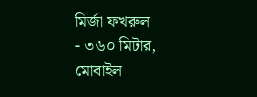মির্জা ফখরুল
- ৩৬০ মিটার, মোবাইল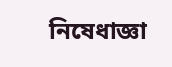নিষেধাজ্ঞা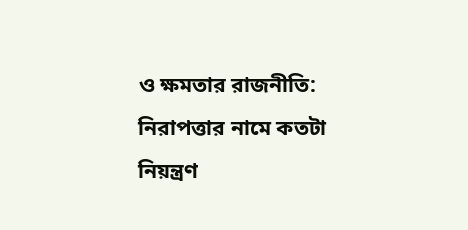ও ক্ষমতার রাজনীতি: নিরাপত্তার নামে কতটা নিয়ন্ত্রণ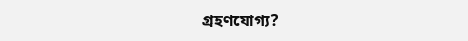গ্রহণযোগ্য?